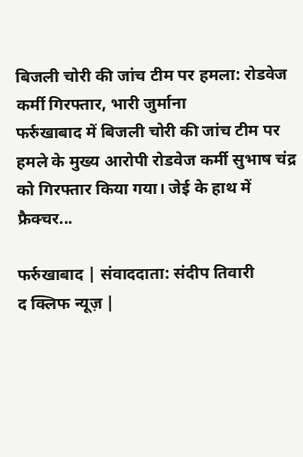बिजली चोरी की जांच टीम पर हमला: रोडवेज कर्मी गिरफ्तार, भारी जुर्माना
फर्रुखाबाद में बिजली चोरी की जांच टीम पर हमले के मुख्य आरोपी रोडवेज कर्मी सुभाष चंद्र को गिरफ्तार किया गया। जेई के हाथ में फ्रैक्चर...

फर्रुखाबाद | संवाददाता: संदीप तिवारी
द क्लिफ न्यूज़ |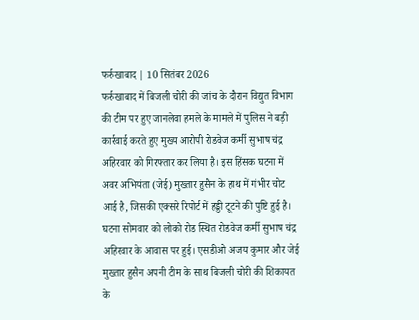फर्रुखाबाद | 10 सितंबर 2026
फर्रुखाबाद में बिजली चोरी की जांच के दौरान विद्युत विभाग की टीम पर हुए जानलेवा हमले के मामले में पुलिस ने बड़ी कार्रवाई करते हुए मुख्य आरोपी रोडवेज कर्मी सुभाष चंद्र अहिरवार को गिरफ्तार कर लिया है। इस हिंसक घटना में अवर अभियंता (जेई) मुख्तार हुसैन के हाथ में गंभीर चोट आई है, जिसकी एक्सरे रिपोर्ट में हड्डी टूटने की पुष्टि हुई है।
घटना सोमवार को लोको रोड स्थित रोडवेज कर्मी सुभाष चंद्र अहिरवार के आवास पर हुई। एसडीओ अजय कुमार और जेई मुख्तार हुसैन अपनी टीम के साथ बिजली चोरी की शिकायत के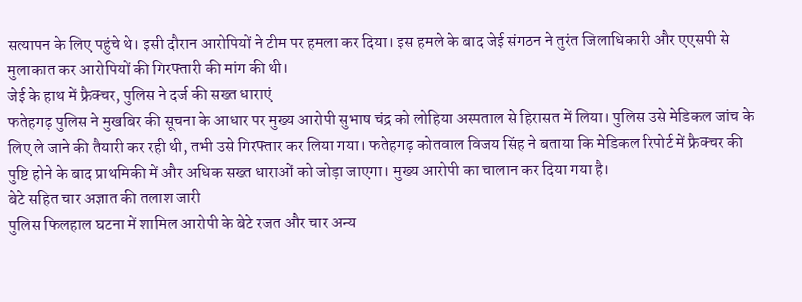सत्यापन के लिए पहुंचे थे। इसी दौरान आरोपियों ने टीम पर हमला कर दिया। इस हमले के बाद जेई संगठन ने तुरंत जिलाधिकारी और एएसपी से मुलाकात कर आरोपियों की गिरफ्तारी की मांग की थी।
जेई के हाथ में फ्रैक्चर, पुलिस ने दर्ज की सख्त धाराएं
फतेहगढ़ पुलिस ने मुखबिर की सूचना के आधार पर मुख्य आरोपी सुभाष चंद्र को लोहिया अस्पताल से हिरासत में लिया। पुलिस उसे मेडिकल जांच के लिए ले जाने की तैयारी कर रही थी, तभी उसे गिरफ्तार कर लिया गया। फतेहगढ़ कोतवाल विजय सिंह ने बताया कि मेडिकल रिपोर्ट में फ्रैक्चर की पुष्टि होने के बाद प्राथमिकी में और अधिक सख्त धाराओं को जोड़ा जाएगा। मुख्य आरोपी का चालान कर दिया गया है।
बेटे सहित चार अज्ञात की तलाश जारी
पुलिस फिलहाल घटना में शामिल आरोपी के बेटे रजत और चार अन्य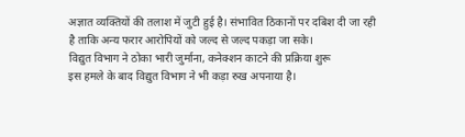अज्ञात व्यक्तियों की तलाश में जुटी हुई है। संभावित ठिकानों पर दबिश दी जा रही है ताकि अन्य फरार आरोपियों को जल्द से जल्द पकड़ा जा सके।
विद्युत विभाग ने ठोका भारी जुर्माना, कनेक्शन काटने की प्रक्रिया शुरू
इस हमले के बाद विद्युत विभाग ने भी कड़ा रुख अपनाया है।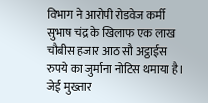विभाग ने आरोपी रोडवेज कर्मी सुभाष चंद्र के खिलाफ एक लाख चौबीस हजार आठ सौ अट्ठाईस रुपये का जुर्माना नोटिस थमाया है। जेई मुख्तार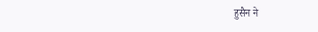हुसैन ने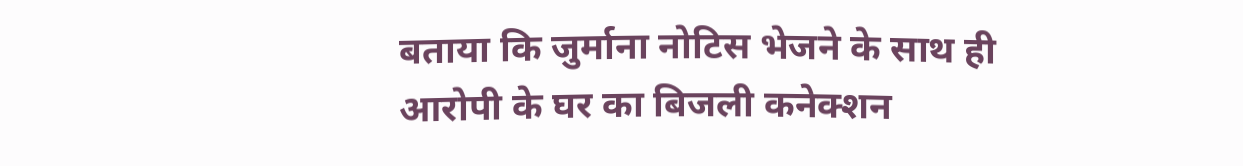बताया कि जुर्माना नोटिस भेजने के साथ ही आरोपी के घर का बिजली कनेक्शन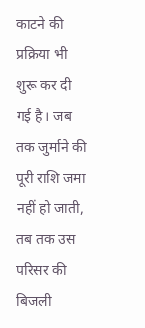काटने की प्रक्रिया भी शुरू कर दी गई है। जब तक जुर्माने की पूरी राशि जमा नहीं हो जाती, तब तक उस परिसर की बिजली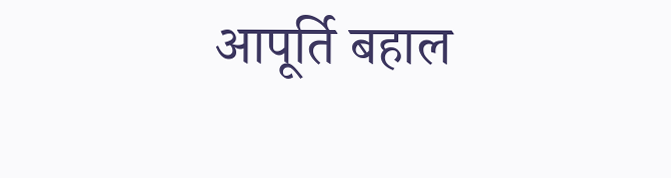आपूर्ति बहाल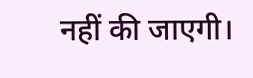नहीं की जाएगी।